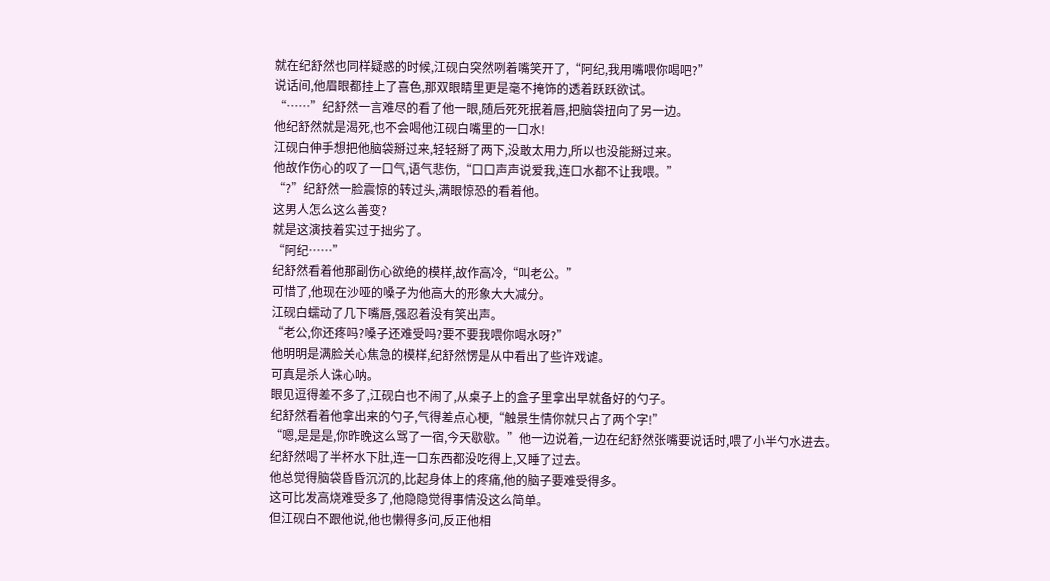就在纪舒然也同样疑惑的时候,江砚白突然咧着嘴笑开了,“阿纪,我用嘴喂你喝吧?”
说话间,他眉眼都挂上了喜色,那双眼睛里更是毫不掩饰的透着跃跃欲试。
“……”纪舒然一言难尽的看了他一眼,随后死死抿着唇,把脑袋扭向了另一边。
他纪舒然就是渴死,也不会喝他江砚白嘴里的一口水!
江砚白伸手想把他脑袋掰过来,轻轻掰了两下,没敢太用力,所以也没能掰过来。
他故作伤心的叹了一口气,语气悲伤,“口口声声说爱我,连口水都不让我喂。”
“?”纪舒然一脸震惊的转过头,满眼惊恐的看着他。
这男人怎么这么善变?
就是这演技着实过于拙劣了。
“阿纪……”
纪舒然看着他那副伤心欲绝的模样,故作高冷,“叫老公。”
可惜了,他现在沙哑的嗓子为他高大的形象大大减分。
江砚白蠕动了几下嘴唇,强忍着没有笑出声。
“老公,你还疼吗?嗓子还难受吗?要不要我喂你喝水呀?”
他明明是满脸关心焦急的模样,纪舒然愣是从中看出了些许戏谑。
可真是杀人诛心呐。
眼见逗得差不多了,江砚白也不闹了,从桌子上的盒子里拿出早就备好的勺子。
纪舒然看着他拿出来的勺子,气得差点心梗,“触景生情你就只占了两个字!”
“嗯,是是是,你昨晚这么骂了一宿,今天歇歇。”他一边说着,一边在纪舒然张嘴要说话时,喂了小半勺水进去。
纪舒然喝了半杯水下肚,连一口东西都没吃得上,又睡了过去。
他总觉得脑袋昏昏沉沉的,比起身体上的疼痛,他的脑子要难受得多。
这可比发高烧难受多了,他隐隐觉得事情没这么简单。
但江砚白不跟他说,他也懒得多问,反正他相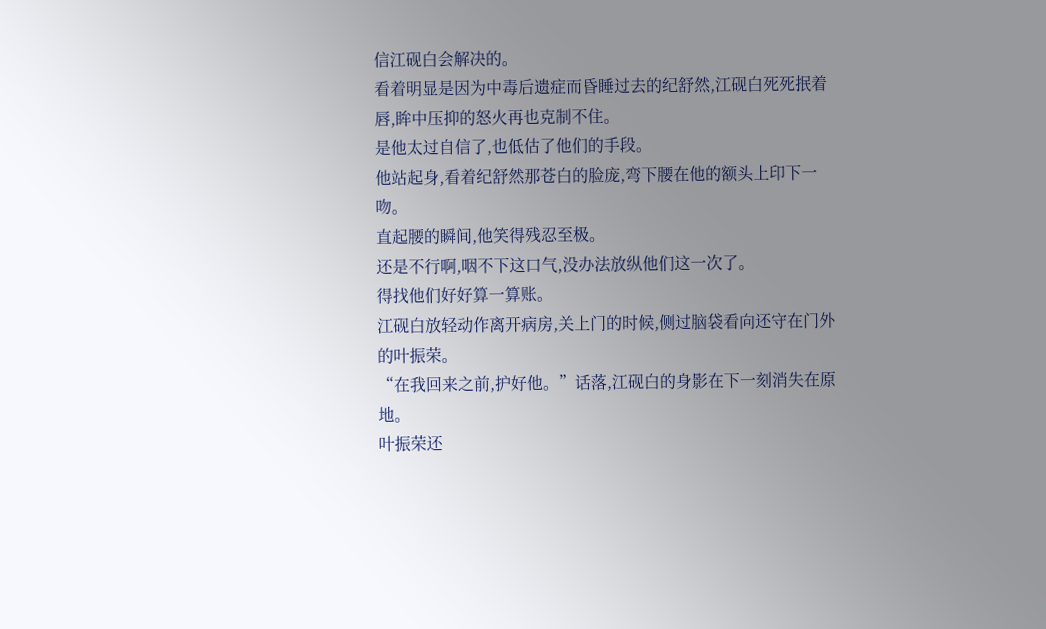信江砚白会解决的。
看着明显是因为中毒后遗症而昏睡过去的纪舒然,江砚白死死抿着唇,眸中压抑的怒火再也克制不住。
是他太过自信了,也低估了他们的手段。
他站起身,看着纪舒然那苍白的脸庞,弯下腰在他的额头上印下一吻。
直起腰的瞬间,他笑得残忍至极。
还是不行啊,咽不下这口气,没办法放纵他们这一次了。
得找他们好好算一算账。
江砚白放轻动作离开病房,关上门的时候,侧过脑袋看向还守在门外的叶振荣。
“在我回来之前,护好他。”话落,江砚白的身影在下一刻消失在原地。
叶振荣还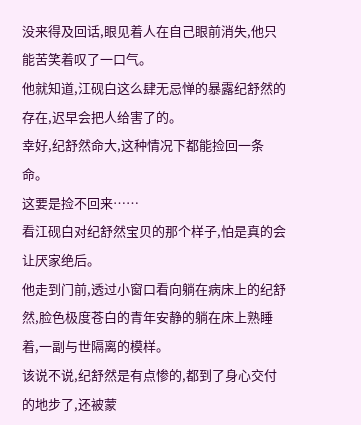没来得及回话,眼见着人在自己眼前消失,他只能苦笑着叹了一口气。
他就知道,江砚白这么肆无忌惮的暴露纪舒然的存在,迟早会把人给害了的。
幸好,纪舒然命大,这种情况下都能捡回一条命。
这要是捡不回来……
看江砚白对纪舒然宝贝的那个样子,怕是真的会让厌家绝后。
他走到门前,透过小窗口看向躺在病床上的纪舒然,脸色极度苍白的青年安静的躺在床上熟睡着,一副与世隔离的模样。
该说不说,纪舒然是有点惨的,都到了身心交付的地步了,还被蒙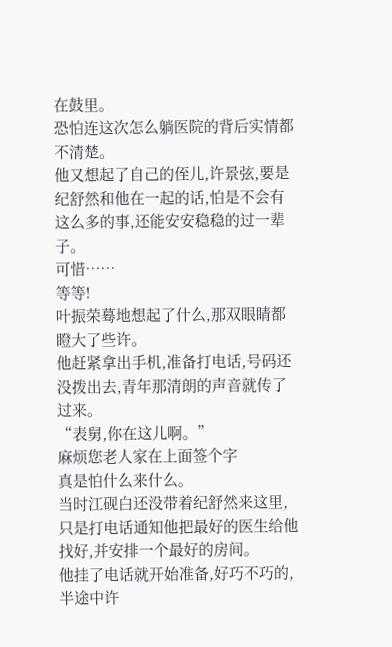在鼓里。
恐怕连这次怎么躺医院的背后实情都不清楚。
他又想起了自己的侄儿,许景弦,要是纪舒然和他在一起的话,怕是不会有这么多的事,还能安安稳稳的过一辈子。
可惜……
等等!
叶振荣蓦地想起了什么,那双眼睛都瞪大了些许。
他赶紧拿出手机,准备打电话,号码还没拨出去,青年那清朗的声音就传了过来。
“表舅,你在这儿啊。”
麻烦您老人家在上面签个字
真是怕什么来什么。
当时江砚白还没带着纪舒然来这里,只是打电话通知他把最好的医生给他找好,并安排一个最好的房间。
他挂了电话就开始准备,好巧不巧的,半途中许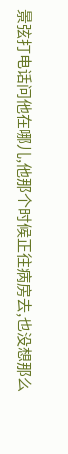景弦打电话问他在哪儿,他那个时候正往病房去,也没想那么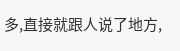多,直接就跟人说了地方,